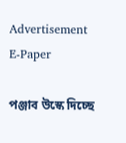Advertisement
E-Paper

পঞ্জাব উস্কে দিচ্ছে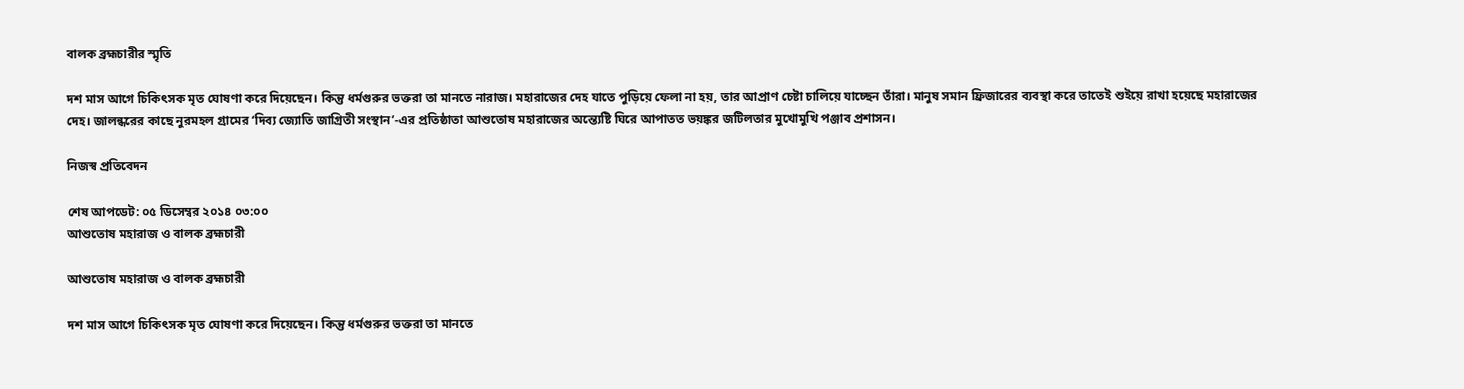বালক ব্রহ্মচারীর স্মৃতি

দশ মাস আগে চিকিৎসক মৃত ঘোষণা করে দিয়েছেন। কিন্তু ধর্মগুরুর ভক্তরা তা মানতে নারাজ। মহারাজের দেহ যাতে পুড়িয়ে ফেলা না হয়, তার আপ্রাণ চেষ্টা চালিয়ে যাচ্ছেন তাঁরা। মানুষ সমান ফ্রিজারের ব্যবস্থা করে তাতেই শুইয়ে রাখা হয়েছে মহারাজের দেহ। জালন্ধরের কাছে নুরমহল গ্রামের ‘দিব্য জ্যোতি জাগ্রিতী সংস্থান’-এর প্রতিষ্ঠাতা আশুতোষ মহারাজের অন্ত্যেষ্টি ঘিরে আপাতত ভয়ঙ্কর জটিলতার মুখোমুখি পঞ্জাব প্রশাসন।

নিজস্ব প্রতিবেদন

শেষ আপডেট: ০৫ ডিসেম্বর ২০১৪ ০৩:০০
আশুতোষ মহারাজ ও বালক ব্রহ্মচারী

আশুতোষ মহারাজ ও বালক ব্রহ্মচারী

দশ মাস আগে চিকিৎসক মৃত ঘোষণা করে দিয়েছেন। কিন্তু ধর্মগুরুর ভক্তরা তা মানতে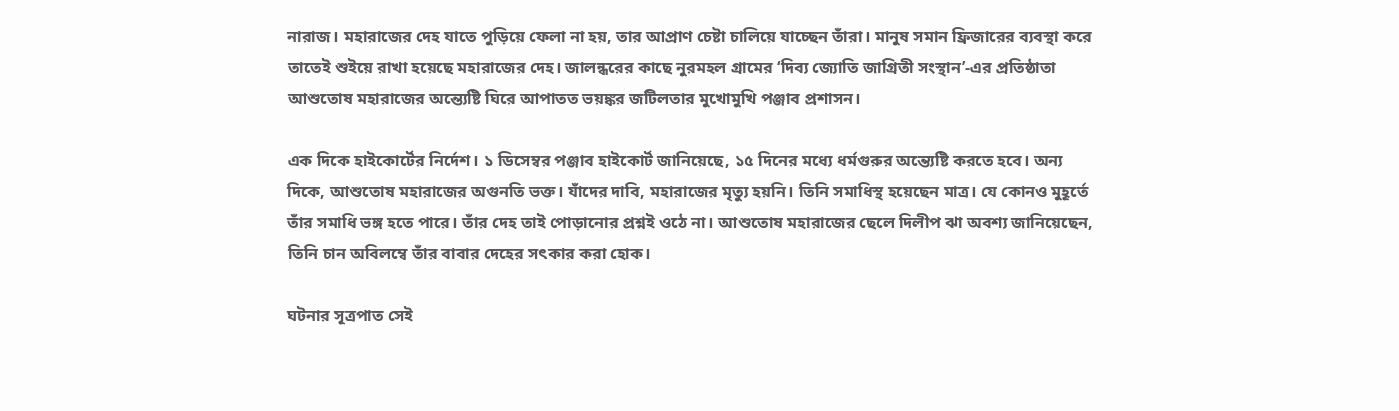নারাজ। মহারাজের দেহ যাতে পুড়িয়ে ফেলা না হয়, তার আপ্রাণ চেষ্টা চালিয়ে যাচ্ছেন তাঁরা। মানুষ সমান ফ্রিজারের ব্যবস্থা করে তাতেই শুইয়ে রাখা হয়েছে মহারাজের দেহ। জালন্ধরের কাছে নুরমহল গ্রামের ‘দিব্য জ্যোতি জাগ্রিতী সংস্থান’-এর প্রতিষ্ঠাতা আশুতোষ মহারাজের অন্ত্যেষ্টি ঘিরে আপাতত ভয়ঙ্কর জটিলতার মুখোমুখি পঞ্জাব প্রশাসন।

এক দিকে হাইকোর্টের নির্দেশ। ১ ডিসেম্বর পঞ্জাব হাইকোর্ট জানিয়েছে, ১৫ দিনের মধ্যে ধর্মগুরুর অন্ত্যেষ্টি করতে হবে। অন্য দিকে, আশুতোষ মহারাজের অগুনতি ভক্ত। যাঁদের দাবি, মহারাজের মৃত্যু হয়নি। তিনি সমাধিস্থ হয়েছেন মাত্র। যে কোনও মুহূর্তে তাঁর সমাধি ভঙ্গ হতে পারে। তাঁর দেহ তাই পোড়ানোর প্রশ্নই ওঠে না। আশুতোষ মহারাজের ছেলে দিলীপ ঝা অবশ্য জানিয়েছেন, তিনি চান অবিলম্বে তাঁর বাবার দেহের সৎকার করা হোক।

ঘটনার সূত্রপাত সেই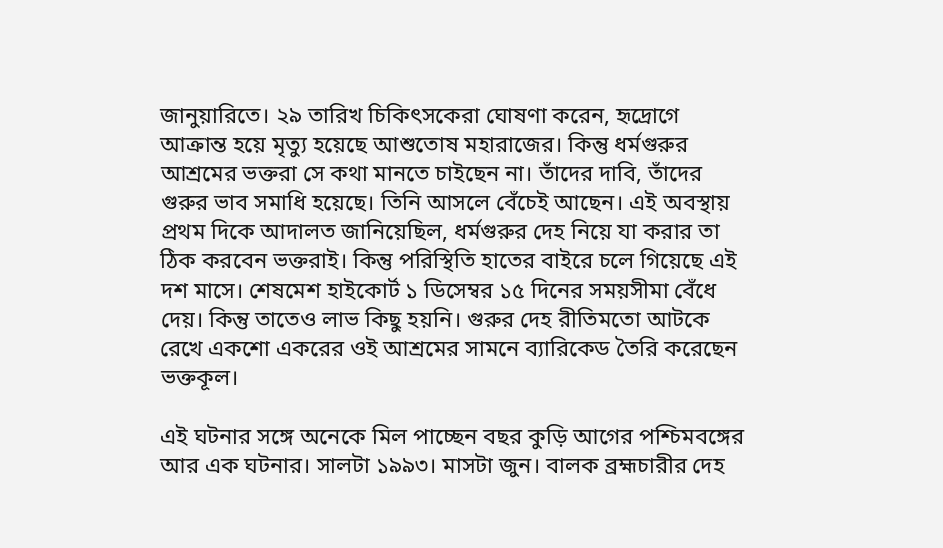জানুয়ারিতে। ২৯ তারিখ চিকিৎসকেরা ঘোষণা করেন, হৃদ্রোগে আক্রান্ত হয়ে মৃত্যু হয়েছে আশুতোষ মহারাজের। কিন্তু ধর্মগুরুর আশ্রমের ভক্তরা সে কথা মানতে চাইছেন না। তাঁদের দাবি, তাঁদের গুরুর ভাব সমাধি হয়েছে। তিনি আসলে বেঁচেই আছেন। এই অবস্থায় প্রথম দিকে আদালত জানিয়েছিল, ধর্মগুরুর দেহ নিয়ে যা করার তা ঠিক করবেন ভক্তরাই। কিন্তু পরিস্থিতি হাতের বাইরে চলে গিয়েছে এই দশ মাসে। শেষমেশ হাইকোর্ট ১ ডিসেম্বর ১৫ দিনের সময়সীমা বেঁধে দেয়। কিন্তু তাতেও লাভ কিছু হয়নি। গুরুর দেহ রীতিমতো আটকে রেখে একশো একরের ওই আশ্রমের সামনে ব্যারিকেড তৈরি করেছেন ভক্তকূল।

এই ঘটনার সঙ্গে অনেকে মিল পাচ্ছেন বছর কুড়ি আগের পশ্চিমবঙ্গের আর এক ঘটনার। সালটা ১৯৯৩। মাসটা জুন। বালক ব্রহ্মচারীর দেহ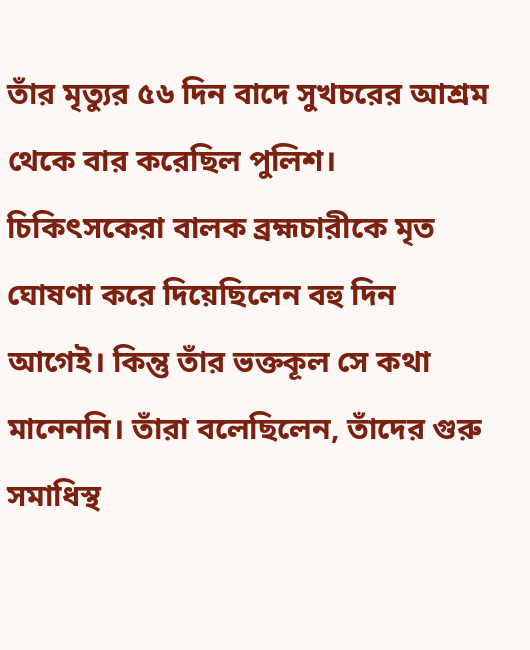তাঁর মৃত্যুর ৫৬ দিন বাদে সুখচরের আশ্রম থেকে বার করেছিল পুলিশ। চিকিৎসকেরা বালক ব্রহ্মচারীকে মৃত ঘোষণা করে দিয়েছিলেন বহু দিন আগেই। কিন্তু তাঁর ভক্তকূল সে কথা মানেননি। তাঁরা বলেছিলেন, তাঁদের গুরু সমাধিস্থ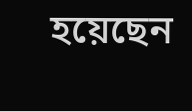হয়েছেন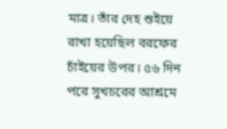মাত্র। তাঁর দেহ শুইয়ে রাখা হয়েছিল বরফের চাঁইয়ের উপর। ৫৬ দিন পরে সুখচরের আশ্রমে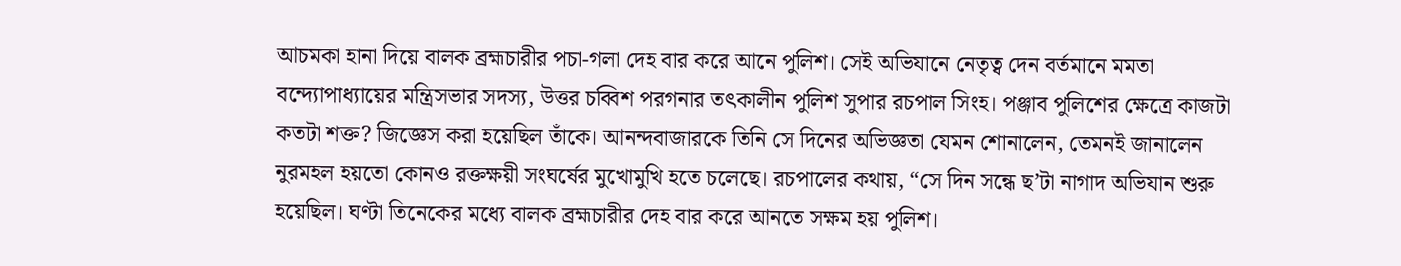আচমকা হানা দিয়ে বালক ব্রহ্মচারীর পচা-গলা দেহ বার করে আনে পুলিশ। সেই অভিযানে নেতৃত্ব দেন বর্তমানে মমতা বন্দ্যোপাধ্যায়ের মন্ত্রিসভার সদস্য, উত্তর চব্বিশ পরগনার তৎকালীন পুলিশ সুপার রচপাল সিংহ। পঞ্জাব পুলিশের ক্ষেত্রে কাজটা কতটা শক্ত? জিজ্ঞেস করা হয়েছিল তাঁকে। আনন্দবাজারকে তিনি সে দিনের অভিজ্ঞতা যেমন শোনালেন, তেমনই জানালেন নুরমহল হয়তো কোনও রক্তক্ষয়ী সংঘর্ষের মুখোমুখি হতে চলেছে। রচপালের কথায়, “সে দিন সন্ধে ছ’টা নাগাদ অভিযান শুরু হয়েছিল। ঘণ্টা তিনেকের মধ্যে বালক ব্রহ্মচারীর দেহ বার করে আনতে সক্ষম হয় পুলিশ।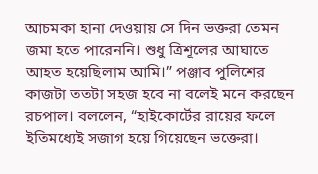আচমকা হানা দেওয়ায় সে দিন ভক্তরা তেমন জমা হতে পারেননি। শুধু ত্রিশূলের আঘাতে আহত হয়েছিলাম আমি।” পঞ্জাব পুলিশের কাজটা ততটা সহজ হবে না বলেই মনে করছেন রচপাল। বললেন, “হাইকোর্টের রায়ের ফলে ইতিমধ্যেই সজাগ হয়ে গিয়েছেন ভক্তেরা।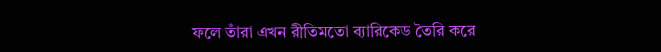ফলে তাঁরা এখন রীতিমতো ব্যারিকেড তৈরি করে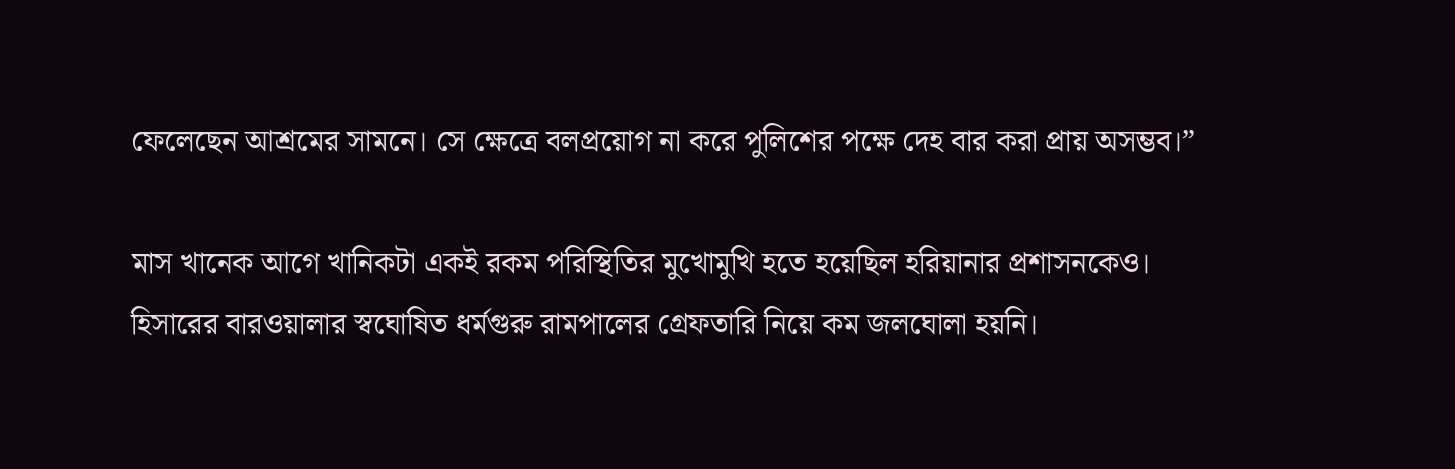ফেলেছেন আশ্রমের সামনে। সে ক্ষেত্রে বলপ্রয়োগ না করে পুলিশের পক্ষে দেহ বার করা প্রায় অসম্ভব।”

মাস খানেক আগে খানিকটা একই রকম পরিস্থিতির মুখোমুখি হতে হয়েছিল হরিয়ানার প্রশাসনকেও। হিসারের বারওয়ালার স্বঘোষিত ধর্মগুরু রামপালের গ্রেফতারি নিয়ে কম জলঘোলা হয়নি।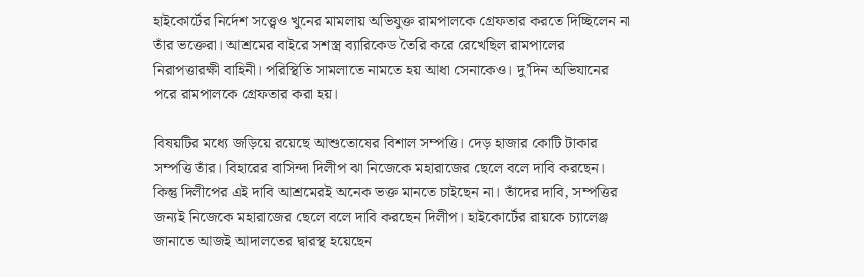হাইকোর্টের নির্দেশ সত্ত্বেও খুনের মামলায় অভিযুক্ত রামপালকে গ্রেফতার করতে দিচ্ছিলেন না তাঁর ভক্তেরা। আশ্রমের বাইরে সশস্ত্র ব্যারিকেড তৈরি করে রেখেছিল রামপালের নিরাপত্তারক্ষী বাহিনী। পরিস্থিতি সামলাতে নামতে হয় আধা সেনাকেও। দু’দিন অভিযানের পরে রামপালকে গ্রেফতার করা হয়।

বিষয়টির মধ্যে জড়িয়ে রয়েছে আশুতোষের বিশাল সম্পত্তি। দেড় হাজার কোটি টাকার সম্পত্তি তাঁর। বিহারের বাসিন্দা দিলীপ ঝা নিজেকে মহারাজের ছেলে বলে দাবি করছেন। কিন্তু দিলীপের এই দাবি আশ্রমেরই অনেক ভক্ত মানতে চাইছেন না। তাঁদের দাবি, সম্পত্তির জন্যই নিজেকে মহারাজের ছেলে বলে দাবি করছেন দিলীপ। হাইকোর্টের রায়কে চ্যালেঞ্জ জানাতে আজই আদালতের দ্বারস্থ হয়েছেন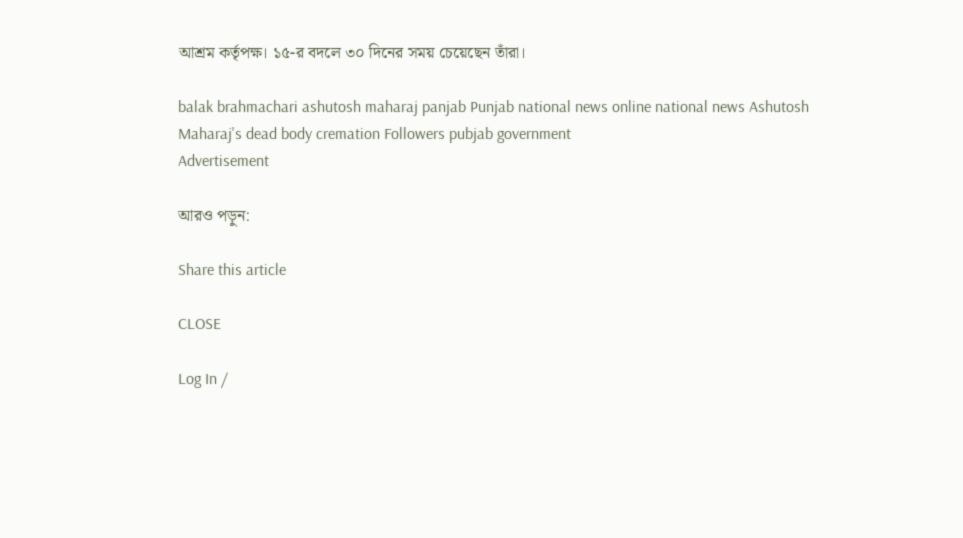আশ্রম কর্তৃপক্ষ। ১৫-র বদলে ৩০ দিনের সময় চেয়েছেন তাঁরা।

balak brahmachari ashutosh maharaj panjab Punjab national news online national news Ashutosh Maharaj's dead body cremation Followers pubjab government
Advertisement

আরও পড়ুন:

Share this article

CLOSE

Log In /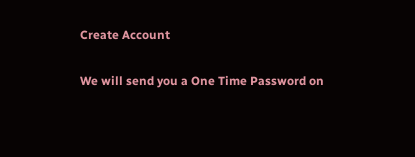Create Account

We will send you a One Time Password on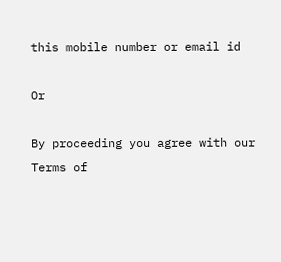this mobile number or email id

Or

By proceeding you agree with our Terms of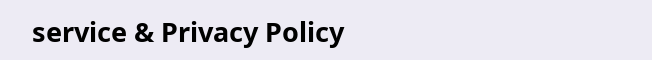service & Privacy Policy